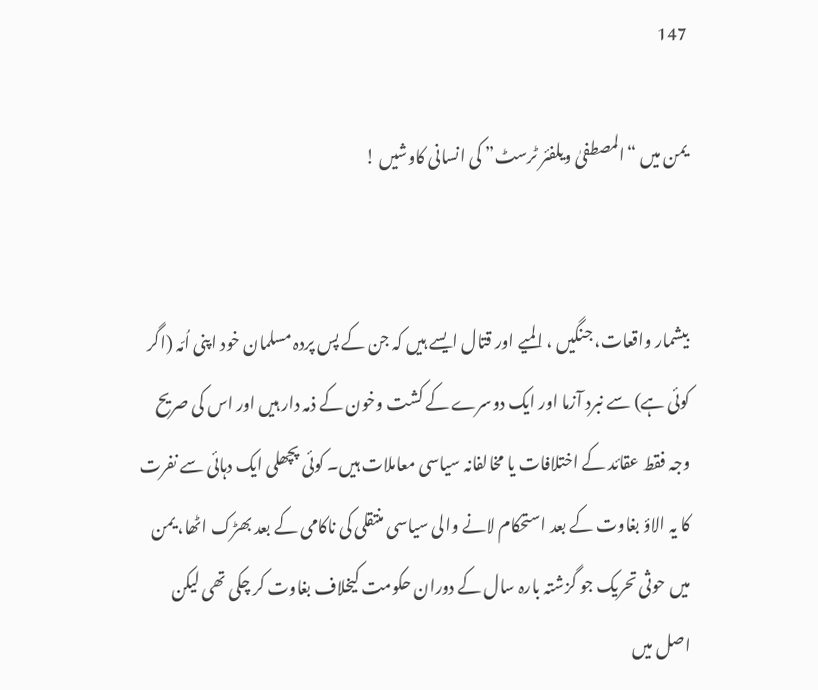147

یمن میں “المصطفیٰ ویلفئر ٹرسٹ” کی انسانی کاوشیں !


بیشمار واقعات، جنگیں ، المیے اور قتال ایسے ہیں کہ جن کے پس پردہ مسلمان خود اپنی اُمّہ (اگر کوئی ہے) سے نبرد آزما اور ایک دوسرے کے کشت وخون کے ذمہ دار ہیں اور اس کی صریح وجہ فقط عقائد کے اختلافات یا مخالفانہ سیاسی معاملات ہیں۔ کوئی پچھلی ایک دہائی سے نفرت کا یہ الاؤ بغاوت کے بعد استحکام لانے والی سیاسی منتقلی کی ناکامی کے بعد بھڑک اٹھا، یمن میں حوثی تحریک جو گزشتہ بارہ سال کے دوران حکومت کیخلاف بغاوت کر چکی تھی لیکن اصل میں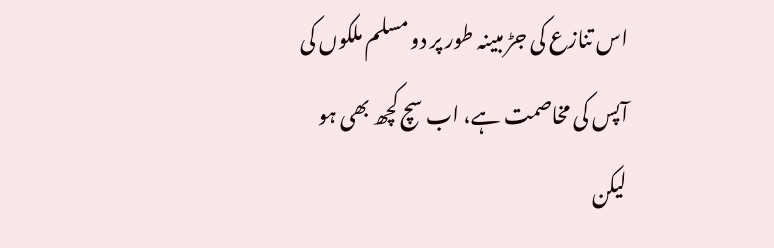اس تنازع کی جڑ مبینہ طور پر دو مسلم ملکوں کی آپس کی مخاصمت ہے، اب سچ کچھ بھی ہو لیکن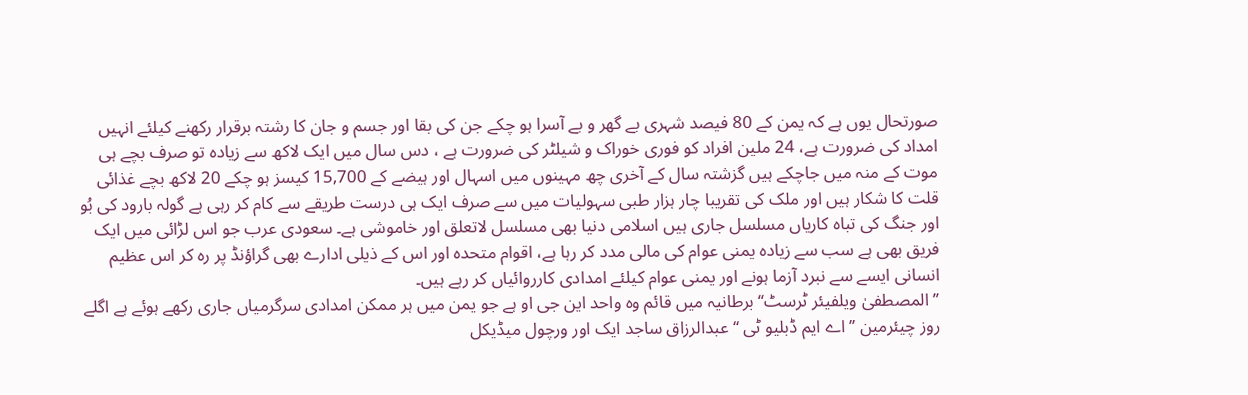صورتحال یوں ہے کہ یمن کے 80 فیصد شہری بے گھر و بے آسرا ہو چکے جن کی بقا اور جسم و جان کا رشتہ برقرار رکھنے کیلئے انہیں امداد کی ضرورت ہے، 24 ملین افراد کو فوری خوراک و شیلٹر کی ضرورت ہے ، دس سال میں ایک لاکھ سے زیادہ تو صرف بچے ہی موت کے منہ میں جاچکے ہیں گزشتہ سال کے آخری چھ مہینوں میں اسہال اور ہیضے کے 15,700 کیسز ہو چکے 20 لاکھ بچے غذائی قلت کا شکار ہیں اور ملک کی تقریبا چار ہزار طبی سہولیات میں سے صرف ایک ہی درست طریقے سے کام کر رہی ہے گولہ بارود کی بُو اور جنگ کی تباہ کاریاں مسلسل جاری ہیں اسلامی دنیا بھی مسلسل لاتعلق اور خاموشی ہے۔ سعودی عرب جو اس لڑائی میں ایک فریق بھی ہے سب سے زیادہ یمنی عوام کی مالی مدد کر رہا ہے، اقوام متحدہ اور اس کے ذیلی ادارے بھی گراؤنڈ پر رہ کر اس عظیم انسانی ایسے سے نبرد آزما ہونے اور یمنی عوام کیلئے امدادی کارروائیاں کر رہے ہیں۔
’’ المصطفیٰ ویلفیئر ٹرسٹ‘‘ برطانیہ میں قائم وہ واحد این جی او ہے جو یمن میں ہر ممکن امدادی سرگرمیاں جاری رکھے ہوئے ہے اگلے روز چیئرمین ’’ اے ایم ڈبلیو ٹی ‘‘ عبدالرزاق ساجد ایک اور ورچول میڈیکل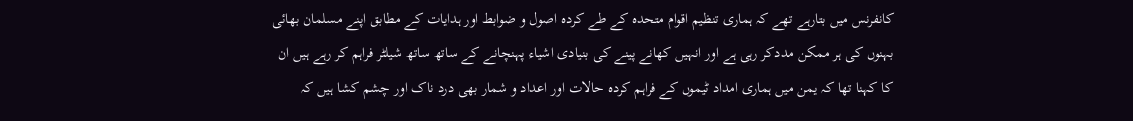کانفرنس میں بتارہے تھے کہ ہماری تنظیم اقوام متحدہ کے طے کردہ اصول و ضوابط اور ہدایات کے مطابق اپنے مسلمان بھائی بہنوں کی ہر ممکن مددکر رہی ہے اور انہیں کھانے پینے کی بنیادی اشیاء پہنچانے کے ساتھ ساتھ شیلٹر فراہم کر رہے ہیں ان کا کہنا تھا کہ یمن میں ہماری امداد ٹیموں کے فراہم کردہ حالات اور اعداد و شمار بھی درد ناک اور چشم کشا ہیں کہ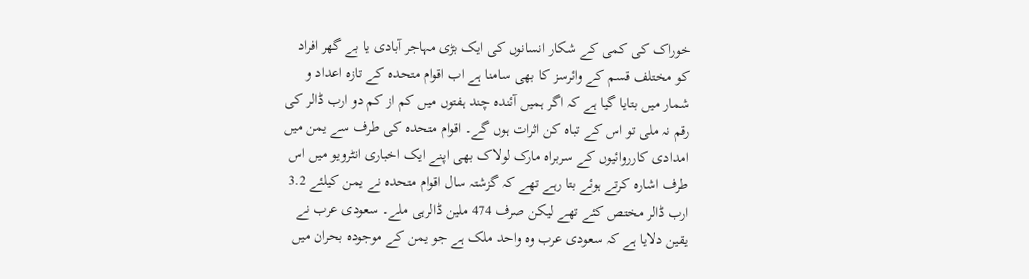خوراک کی کمی کے شکار انسانوں کی ایک بڑی مہاجر آبادی یا بے گھر افراد کو مختلف قسم کے وائرسز کا بھی سامنا ہے اب اقوام متحدہ کے تازه اعداد و شمار میں بتایا گیا ہے کہ اگر ہمیں آئندہ چند ہفتوں میں کم از کم دو ارب ڈالر کی رقم نہ ملی تو اس کے تباہ کن اثرات ہوں گے۔ اقوام متحدہ کی طرف سے یمن میں امدادی کارروائیوں کے سربراہ مارک لولاک بھی اپنے ایک اخباری انٹرویو میں اس طرف اشارہ کرتے ہوئے بتا رہے تھے کہ گزشتہ سال اقوام متحدہ نے یمن کیلئے 3.2 ارب ڈالر مختص کئے تھے لیکن صرف 474 ملین ڈالرہی ملے۔ سعودی عرب نے یقین دلایا ہے کہ سعودی عرب وہ واحد ملک ہے جو یمن کے موجودہ بحران میں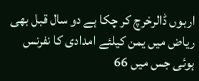اربوں ڈالرخرچ کر چکا ہے دو سال قبل بھی ریاض میں یمن کیلئے امدادی کا نفرنس ہوئی جس میں 66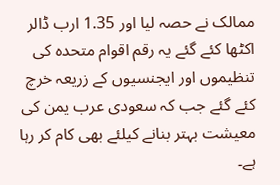ممالک نے حصہ لیا اور 1.35 ارب ڈالر اکٹھا کئے گئے یہ رقم اقوام متحدہ کی تنظیموں اور ایجنسیوں کے زریعہ خرچ کئے گئے جب کہ سعودی عرب یمن کی معیشت بہتر بنانے کیلئے بھی کام کر رہا ہے۔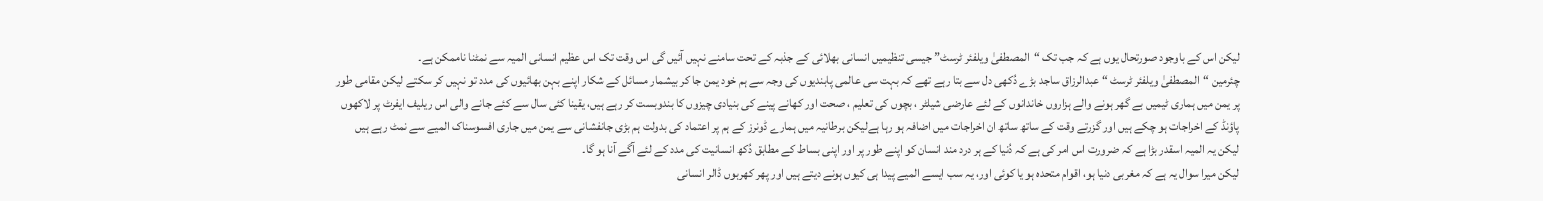لیکن اس کے باوجود صورتحال یوں ہے کہ جب تک “المصطفیٰ ویلفئر ٹرسٹ” جیسی تنظیمیں انسانی بھلائی کے جذبہ کے تحت سامنے نہیں آئیں گی اس وقت تک اس عظیم انسانی المیہ سے نمٹنا ناممکن ہے۔
چئرمین “المصطفیٰ ویلفئر ٹرسٹ “ عبدالرزاق ساجد بڑے دُکھی دل سے بتا رہے تھے کہ بہت سی عالمی پابندیوں کی وجہ سے ہم خود یمن جا کر بیشمار مسائل کے شکار اپنے بہن بھائیوں کی مدد تو نہیں کر سکتے لیکن مقامی طور پر یمن میں ہماری ٹیمیں بے گھر ہونے والے ہزاروں خاندانوں کے لئے عارضی شیلٹر ، بچوں کی تعلیم ، صحت اور کھانے پینے کی بنیادی چیزوں کا بندوبست کر رہے ہیں، یقینا کئی سال سے کئے جانے والی اس ریلیف ایفرٹ پر لاکھوں پاؤنڈ کے اخراجات ہو چکے ہیں اور گزرتے وقت کے ساتھ ساتھ ان اخراجات میں اضافہ ہو رہا ہےلیکن برطانیہ میں ہمارے ڈونرز کے ہم پر اعتماد کی بدولت ہم بڑی جانفشانی سے یمن میں جاری افسوسناک المیے سے نمٹ رہے ہیں لیکن یہ المیہ اسقدر بڑا ہے کہ ضرورت اس امر کی ہے کہ دُنیا کے ہر درد مند انسان کو اپنے طور پر اور اپنی بساط کے مطابق دُکھ انسانیت کی مدد کے لئے آگے آنا ہو گا۔
لیکن میرا سوال یہ ہے کہ مغربی دنیا ہو، اقوام متحدہ ہو یا کوئی اور، یہ سب ایسے المیے پیدا ہی کیوں ہونے دیتے ہیں اور پھر کھربوں ڈالر انسانی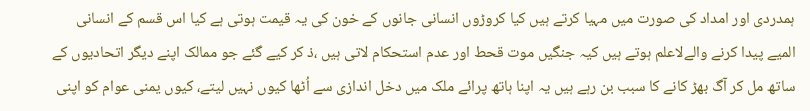ہمدردی اور امداد کی صورت میں مہیا کرتے ہیں کیا کروڑوں انسانی جانوں کے خون کی یہ قیمت ہوتی ہے کیا اس قسم کے انسانی المیے پیدا کرنے والےلاعلم ہوتے ہیں کیہ جنگیں موت قحط اور عدم استحکام لاتی ہیں ،ذ کر کیے گئے جو ممالک اپنے دیگر اتحادیوں کے ساتھ مل کر آگ بھڑ کانے کا سبب بن رہے ہیں یہ اپنا ہاتھ پرائے ملک میں دخل اندازی سے اُٹھا کیوں نہیں لیتے، کیوں یمنی عوام کو اپنی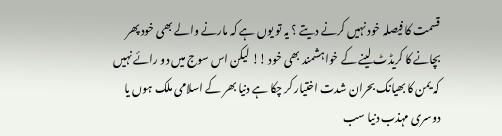قسمت کا فیصلہ خود نہیں کرنے دیتے ؟ یہ تو یوں ہے کہ مارنے والے بھی خود پھر بچانے کا کریڈٹ لینے کے خواہشمند بھی خود !! لیکن اس سوج میں دو رائے نہیں کہ یمن کا بھیانک بحران شدت اختیار کر چکا ہے دنیا بھر کے اسلامی ملک ہوں یا دوسری مہذب دنیا سب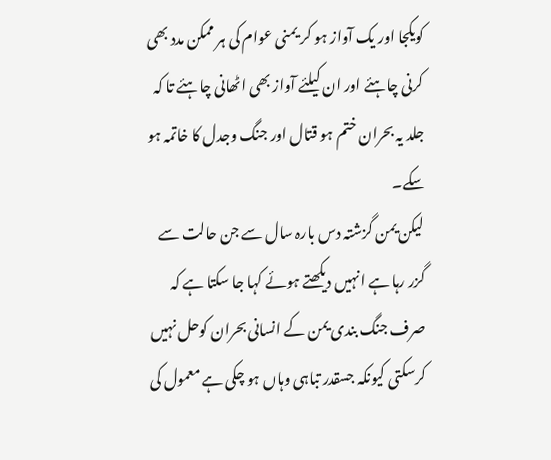کویکجا اور یک آواز ہو کر یمنی عوام کی ہر ممکن مدد بھی کرنی چاہئے اور ان کیلئے آواز بھی اٹھانی چاہئے تا کہ جلد یہ بحران ختم ہو قتال اور جنگ وجدل کا خاتمہ ہو سکے۔
لیکن یمن گزشتہ دس بارہ سال سے جن حالت سے گزر رہا ہے انہیں دیکھتے ہوئے کہا جا سکتا ہے کہ صرف جنگ بندی یمن کے انسانی بحران کوحل نہیں کرسکتی کیونکہ جسقدر تباہی وہاں ہو چکی ہے معمول کی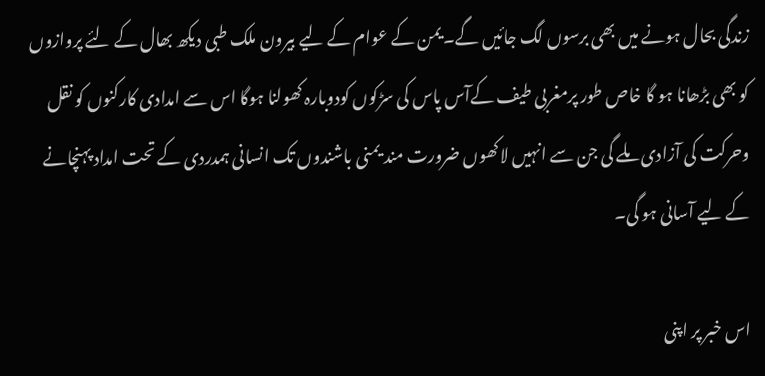زندگی بحال ہونے میں بھی برسوں لگ جائیں گے۔ یمن کے عوام کے لیے بیرون ملک طبی دیکھ بھال کے لئے پروازوں کو بھی بڑھانا ہو گا خاص طور پرمغربی طیف کےآس پاس کی سڑکوں کودوبارہ کھولنا ہوگا اس سے امدادی کارکنوں کو نقل وحرکت کی آزادی ملے گی جن سے انہیں لاکھوں ضرورت مند یمنی باشندوں تک انسانی ہمدردی کے تحت امداد پہنچانے کے لیے آسانی ہو گی۔

اس خبر پر اپنی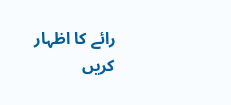رائے کا اظہار کریں